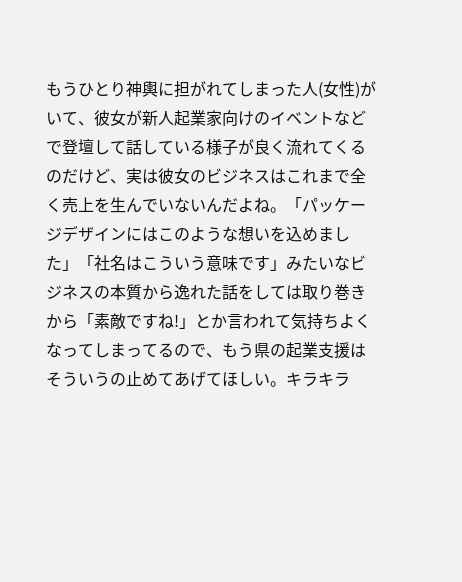もうひとり神輿に担がれてしまった人(女性)がいて、彼女が新人起業家向けのイベントなどで登壇して話している様子が良く流れてくるのだけど、実は彼女のビジネスはこれまで全く売上を生んでいないんだよね。「パッケージデザインにはこのような想いを込めました」「社名はこういう意味です」みたいなビジネスの本質から逸れた話をしては取り巻きから「素敵ですね!」とか言われて気持ちよくなってしまってるので、もう県の起業支援はそういうの止めてあげてほしい。キラキラ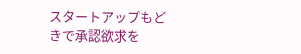スタートアップもどきで承認欲求を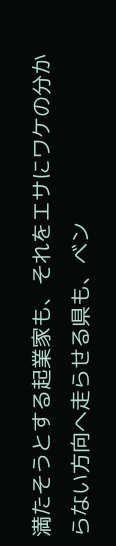満たそうとする起業家も、それをエサにワケの分からない方向へ走らせる県も、ベン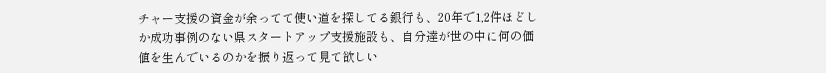チャー支援の資金が余ってて使い道を探してる銀行も、20年で1,2件ほどしか成功事例のない県スタートアップ支援施設も、自分達が世の中に何の価値を生んでいるのかを振り返って見て欲しい